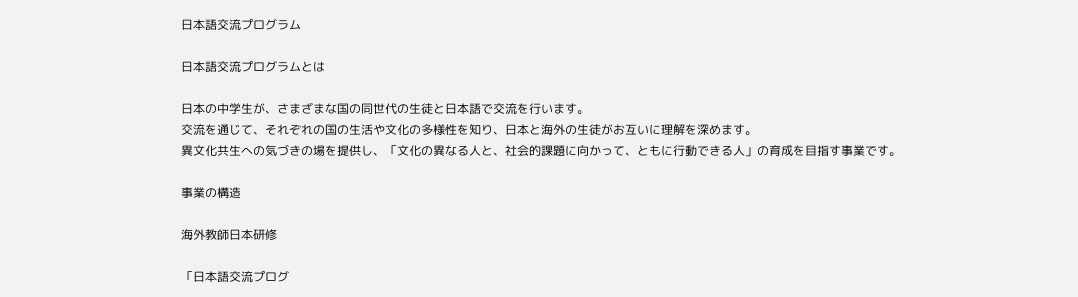日本語交流プログラム

日本語交流プログラムとは

日本の中学生が、さまざまな国の同世代の生徒と日本語で交流を行います。
交流を通じて、それぞれの国の生活や文化の多様性を知り、日本と海外の生徒がお互いに理解を深めます。
異文化共生への気づきの場を提供し、「文化の異なる人と、社会的課題に向かって、ともに行動できる人」の育成を目指す事業です。

事業の構造

海外教師日本研修

「日本語交流プログ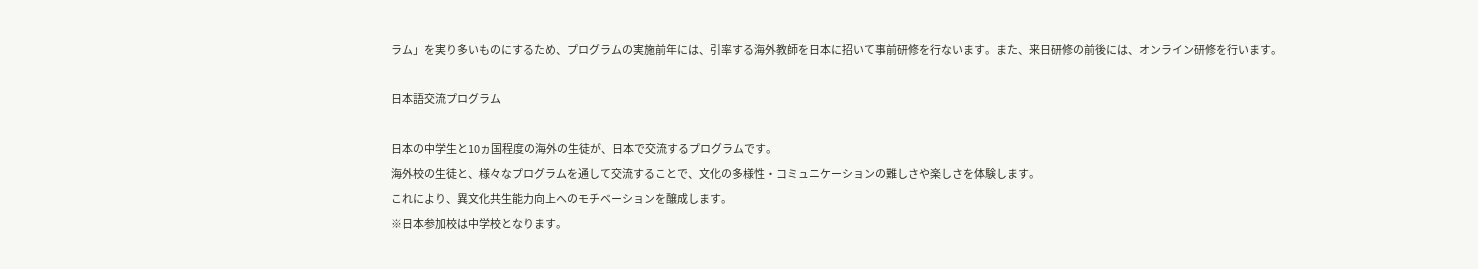ラム」を実り多いものにするため、プログラムの実施前年には、引率する海外教師を日本に招いて事前研修を行ないます。また、来日研修の前後には、オンライン研修を行います。

日本語交流プログラム

日本の中学生と10ヵ国程度の海外の生徒が、日本で交流するプログラムです。
海外校の生徒と、様々なプログラムを通して交流することで、文化の多様性・コミュニケーションの難しさや楽しさを体験します。
これにより、異文化共生能力向上へのモチベーションを醸成します。
※日本参加校は中学校となります。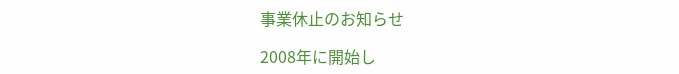事業休止のお知らせ

2008年に開始し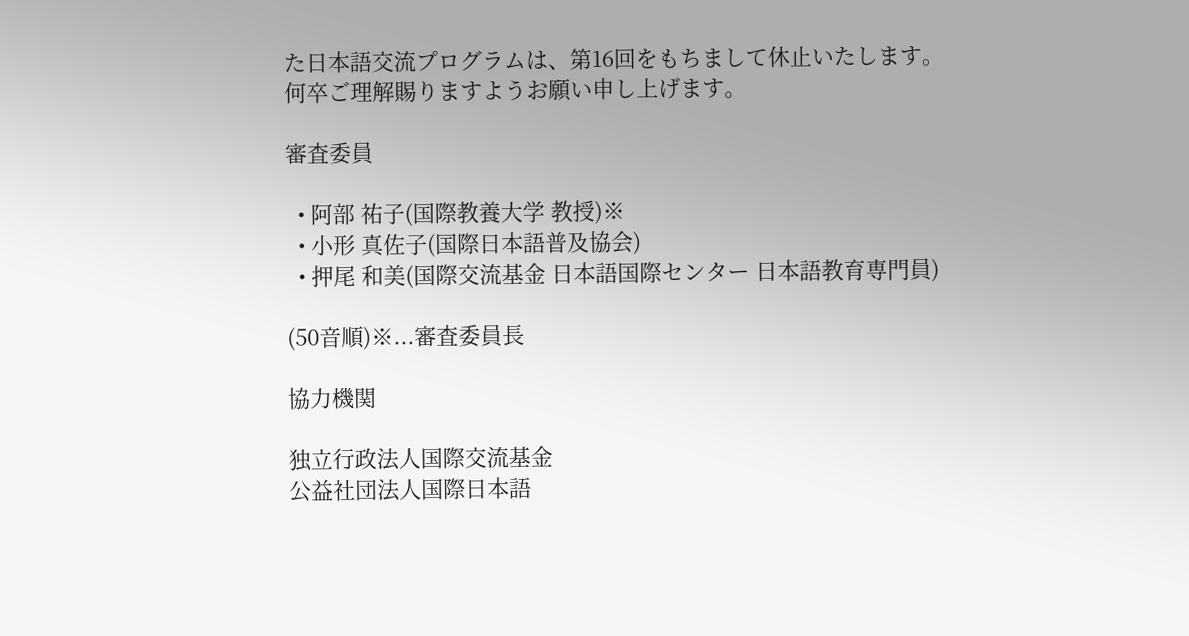た日本語交流プログラムは、第16回をもちまして休止いたします。
何卒ご理解賜りますようお願い申し上げます。

審査委員

  • 阿部 祐子(国際教養大学 教授)※
  • 小形 真佐子(国際日本語普及協会)
  • 押尾 和美(国際交流基金 日本語国際センター 日本語教育専門員)

(50音順)※...審査委員長

協力機関

独立行政法人国際交流基金
公益社団法人国際日本語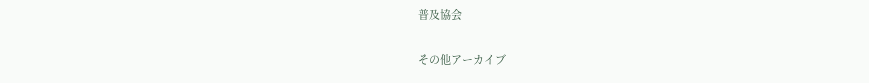普及協会

その他アーカイブ